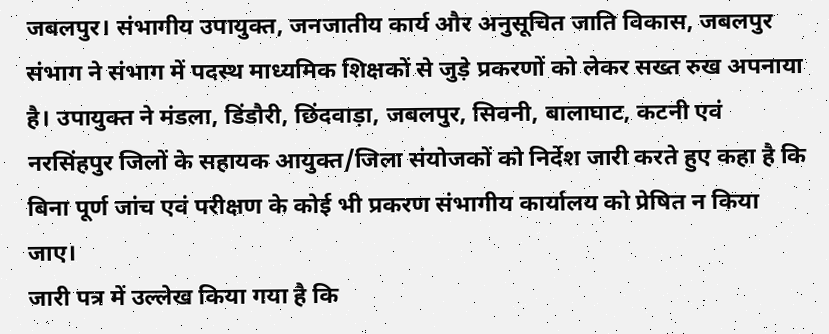जबलपुर। संभागीय उपायुक्त, जनजातीय कार्य और अनुसूचित जाति विकास, जबलपुर संभाग ने संभाग में पदस्थ माध्यमिक शिक्षकों से जुड़े प्रकरणों को लेकर सख्त रुख अपनाया है। उपायुक्त ने मंडला, डिंडौरी, छिंदवाड़ा, जबलपुर, सिवनी, बालाघाट, कटनी एवं नरसिंहपुर जिलों के सहायक आयुक्त/जिला संयोजकों को निर्देश जारी करते हुए कहा है कि बिना पूर्ण जांच एवं परीक्षण के कोई भी प्रकरण संभागीय कार्यालय को प्रेषित न किया जाए।
जारी पत्र में उल्लेख किया गया है कि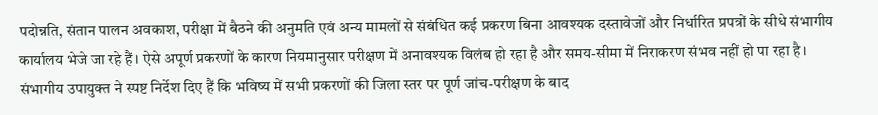पदोन्नति, संतान पालन अवकाश, परीक्षा में बैठने की अनुमति एवं अन्य मामलों से संबंधित कई प्रकरण बिना आवश्यक दस्तावेजों और निर्धारित प्रपत्रों के सीधे संभागीय कार्यालय भेजे जा रहे हैं। ऐसे अपूर्ण प्रकरणों के कारण नियमानुसार परीक्षण में अनावश्यक विलंब हो रहा है और समय-सीमा में निराकरण संभव नहीं हो पा रहा है।
संभागीय उपायुक्त ने स्पष्ट निर्देश दिए हैं कि भविष्य में सभी प्रकरणों की जिला स्तर पर पूर्ण जांच-परीक्षण के बाद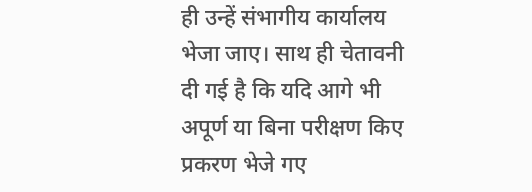ही उन्हें संभागीय कार्यालय भेजा जाए। साथ ही चेतावनी दी गई है कि यदि आगे भी अपूर्ण या बिना परीक्षण किए प्रकरण भेजे गए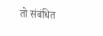तो संबंधित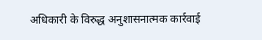अधिकारी के विरुद्ध अनुशासनात्मक कार्रवाई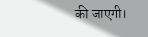की जाएगी।